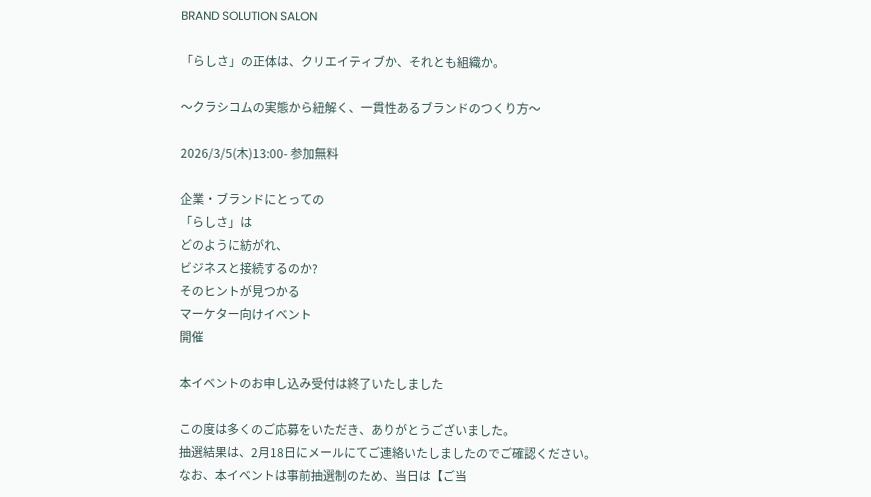BRAND SOLUTION SALON

「らしさ」の正体は、クリエイティブか、それとも組織か。

〜クラシコムの実態から紐解く、一貫性あるブランドのつくり方〜

2026/3/5(木)13:00- 参加無料

企業・ブランドにとっての
「らしさ」は
どのように紡がれ、
ビジネスと接続するのか?
そのヒントが見つかる
マーケター向けイベント
開催

本イベントのお申し込み受付は終了いたしました

この度は多くのご応募をいただき、ありがとうございました。
抽選結果は、2月18日にメールにてご連絡いたしましたのでご確認ください。
なお、本イベントは事前抽選制のため、当日は【ご当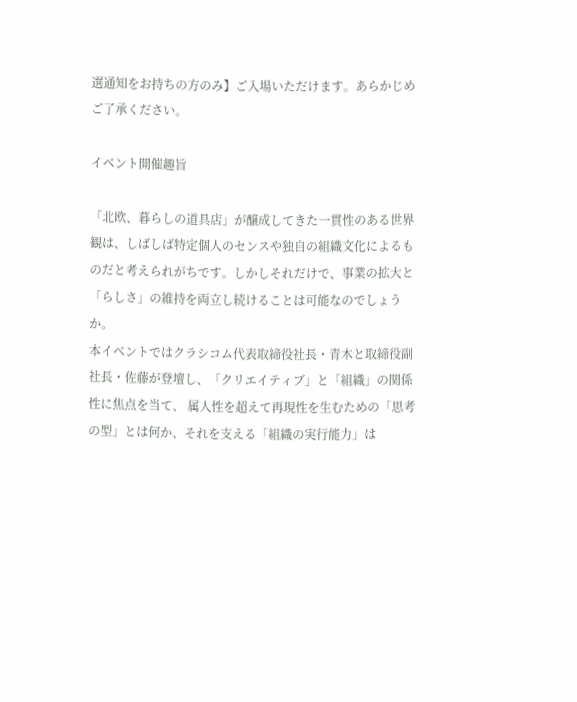選通知をお持ちの方のみ】ご入場いただけます。あらかじめご了承ください。

イベント開催趣旨

「北欧、暮らしの道具店」が醸成してきた一貫性のある世界観は、しばしば特定個人のセンスや独自の組織文化によるものだと考えられがちです。しかしそれだけで、事業の拡大と「らしさ」の維持を両立し続けることは可能なのでしょうか。
本イベントではクラシコム代表取締役社長・青木と取締役副社長・佐藤が登壇し、「クリエイティブ」と「組織」の関係性に焦点を当て、 属人性を超えて再現性を生むための「思考の型」とは何か、それを支える「組織の実行能力」は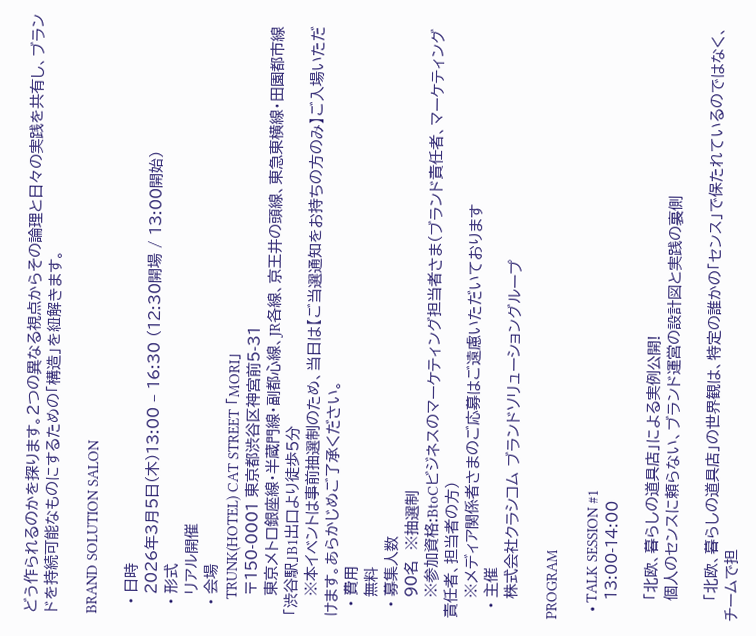どう作られるのかを探ります。2つの異なる視点からその論理と日々の実践を共有し、ブランドを持続可能なものにするための「構造」を紐解きます。

BRAND SOLUTION SALON

  • 日時
    2026年3月5日(木)13:00 – 16:30 (12:30開場 / 13:00開始)
  • 形式
    リアル開催
  • 会場
    TRUNK(HOTEL) CAT STREET 「MORI」
    〒150-0001 東京都渋谷区神宮前5-31
    東京メトロ銀座線・半蔵門線・副都心線、JR各線、京王井の頭線、東急東横線・田園都市線「渋谷駅」B1出口より徒歩5分
    ※本イベントは事前抽選制のため、当日は【ご当選通知をお持ちの方のみ】ご入場いただけます。あらかじめご了承ください。
  • 費用
    無料
  • 募集人数
    90名  ※抽選制
    ※参加資格:BtoCビジネスのマーケティング担当者さま(ブランド責任者、マーケティング責任者、担当者の方)
    ※メディア関係者さまのご応募はご遠慮いただいております
  • 主催
    株式会社クラシコム ブランドソリューショングループ

PROGRAM

  • TALK SESSION #1
    13:00-14:00

    「北欧、暮らしの道具店」による実例公開!
    個人のセンスに頼らない、ブランド運営の設計図と実践の裏側

    「北欧、暮らしの道具店」の世界観は、特定の誰かの「センス」で保たれているのではなく、チームで担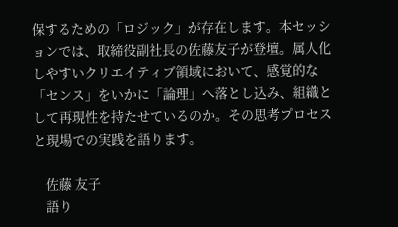保するための「ロジック」が存在します。本セッションでは、取締役副社長の佐藤友子が登壇。属人化しやすいクリエイティブ領域において、感覚的な「センス」をいかに「論理」へ落とし込み、組織として再現性を持たせているのか。その思考プロセスと現場での実践を語ります。

    佐藤 友子
    語り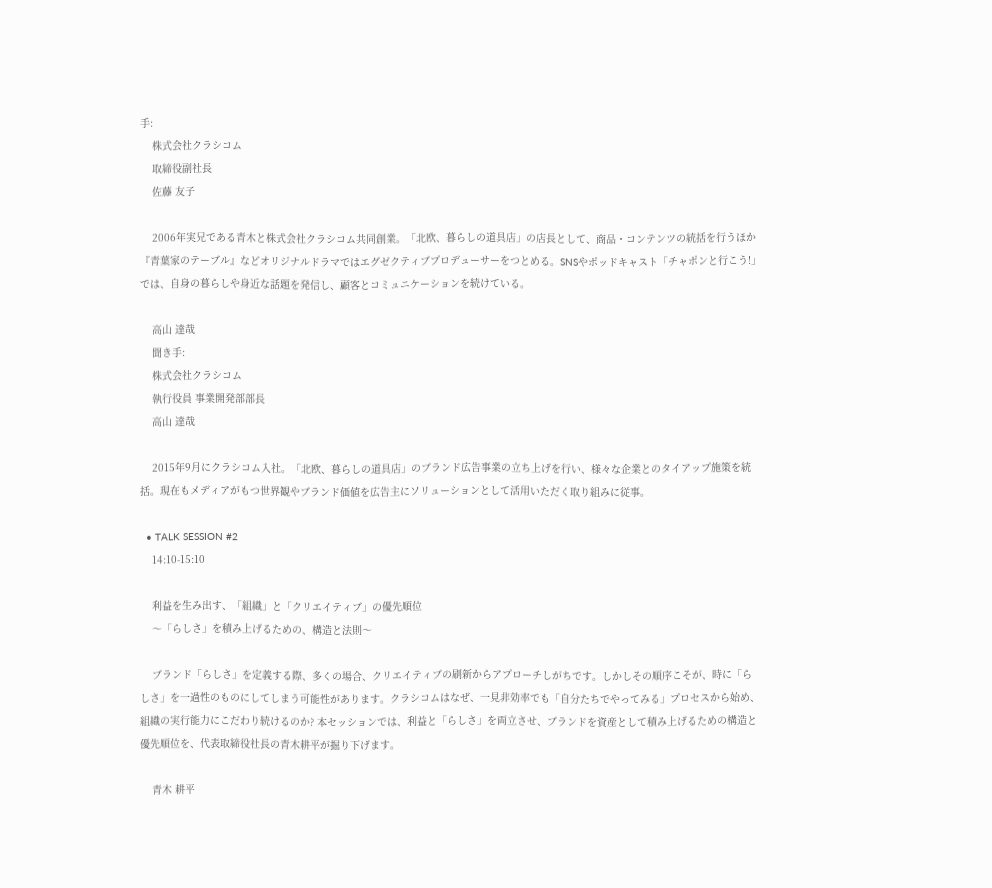手:
    株式会社クラシコム
    取締役副社長
    佐藤 友子

    2006年実兄である青木と株式会社クラシコム共同創業。「北欧、暮らしの道具店」の店長として、商品・コンテンツの統括を行うほか『青葉家のテーブル』などオリジナルドラマではエグゼクティブプロデューサーをつとめる。SNSやポッドキャスト「チャポンと行こう!」では、自身の暮らしや身近な話題を発信し、顧客とコミュニケーションを続けている。

    高山 達哉
    聞き手:
    株式会社クラシコム
    執行役員 事業開発部部長
    高山 達哉

    2015年9月にクラシコム入社。「北欧、暮らしの道具店」のブランド広告事業の立ち上げを行い、様々な企業とのタイアップ施策を統括。現在もメディアがもつ世界観やブランド価値を広告主にソリューションとして活用いただく取り組みに従事。

  • TALK SESSION #2
    14:10-15:10

    利益を生み出す、「組織」と「クリエイティブ」の優先順位
    〜「らしさ」を積み上げるための、構造と法則〜

    ブランド「らしさ」を定義する際、多くの場合、クリエイティブの刷新からアプローチしがちです。しかしその順序こそが、時に「らしさ」を一過性のものにしてしまう可能性があります。クラシコムはなぜ、一見非効率でも「自分たちでやってみる」プロセスから始め、組織の実行能力にこだわり続けるのか? 本セッションでは、利益と「らしさ」を両立させ、ブランドを資産として積み上げるための構造と優先順位を、代表取締役社長の青木耕平が掘り下げます。

    青木 耕平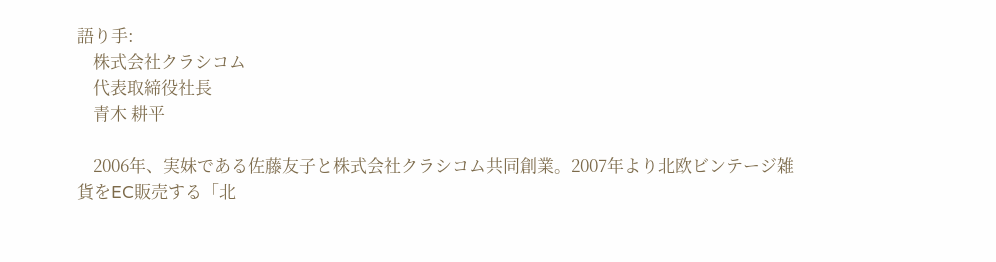語り手:
    株式会社クラシコム
    代表取締役社長
    青木 耕平

    2006年、実妹である佐藤友子と株式会社クラシコム共同創業。2007年より北欧ビンテージ雑貨をEC販売する「北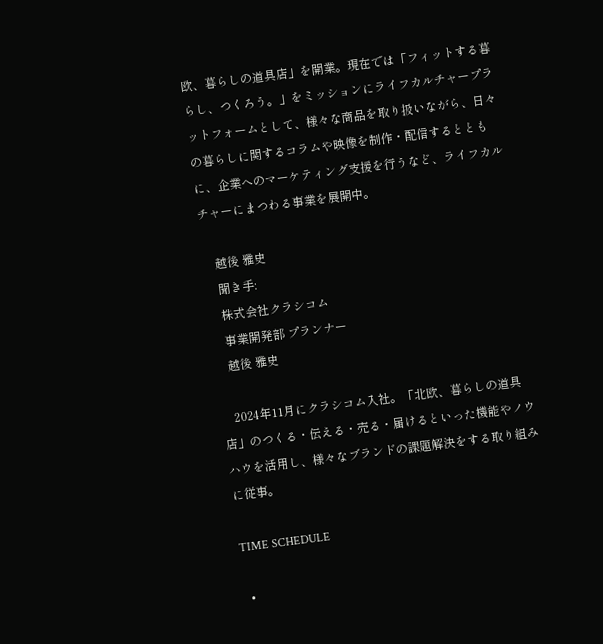欧、暮らしの道具店」を開業。現在では「フィットする暮らし、つくろう。」をミッションにライフカルチャープラットフォームとして、様々な商品を取り扱いながら、日々の暮らしに関するコラムや映像を制作・配信するとともに、企業へのマーケティング支援を行うなど、ライフカルチャーにまつわる事業を展開中。

    越後 雅史
    聞き手:
    株式会社クラシコム
    事業開発部 プランナー
    越後 雅史

    2024年11月にクラシコム入社。「北欧、暮らしの道具店」のつくる・伝える・売る・届けるといった機能やノウハウを活用し、様々なブランドの課題解決をする取り組みに従事。

TIME SCHEDULE

  •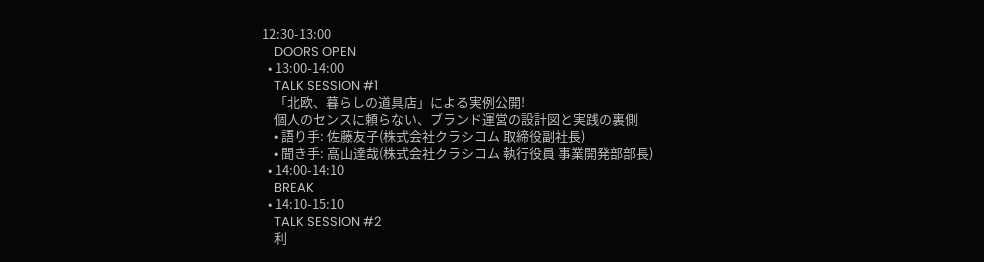12:30-13:00
    DOORS OPEN
  • 13:00-14:00
    TALK SESSION #1
    「北欧、暮らしの道具店」による実例公開!
    個人のセンスに頼らない、ブランド運営の設計図と実践の裏側
    • 語り手: 佐藤友子(株式会社クラシコム 取締役副社長)
    • 聞き手: 高山達哉(株式会社クラシコム 執行役員 事業開発部部長)
  • 14:00-14:10
    BREAK
  • 14:10-15:10
    TALK SESSION #2
    利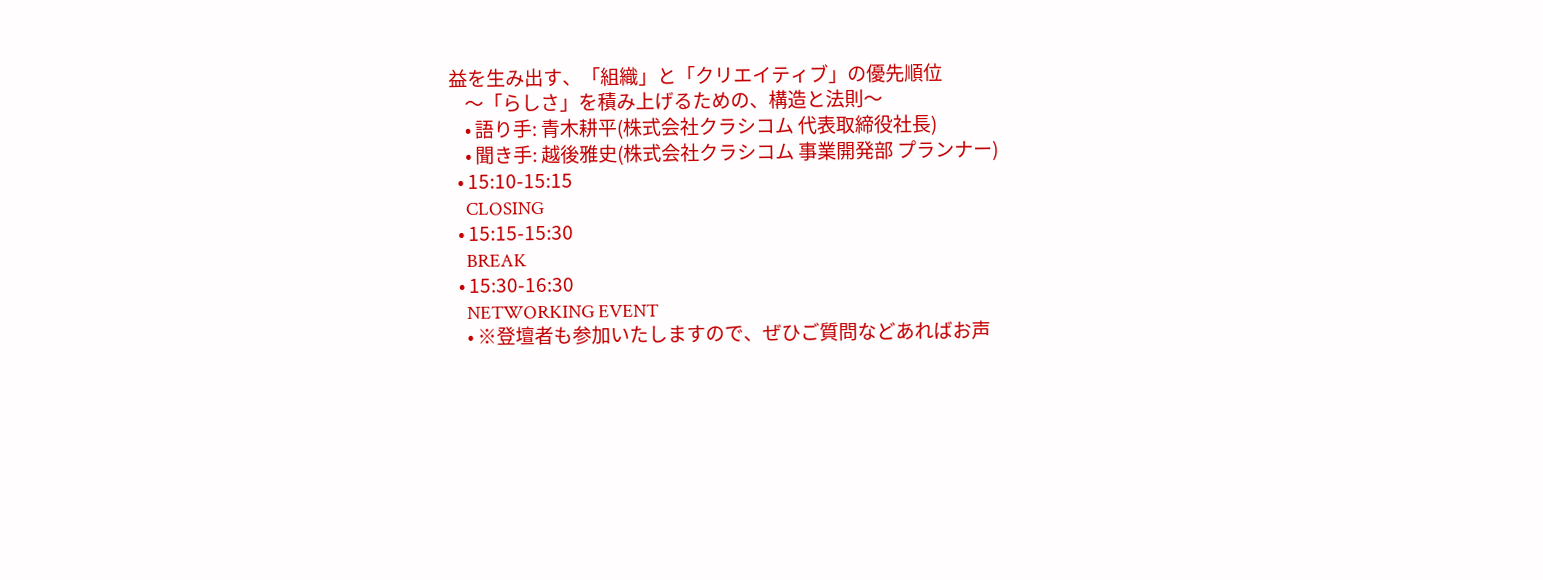益を生み出す、「組織」と「クリエイティブ」の優先順位
    〜「らしさ」を積み上げるための、構造と法則〜
    • 語り手: 青木耕平(株式会社クラシコム 代表取締役社長)
    • 聞き手: 越後雅史(株式会社クラシコム 事業開発部 プランナー)
  • 15:10-15:15
    CLOSING
  • 15:15-15:30
    BREAK
  • 15:30-16:30
    NETWORKING EVENT
    • ※登壇者も参加いたしますので、ぜひご質問などあればお声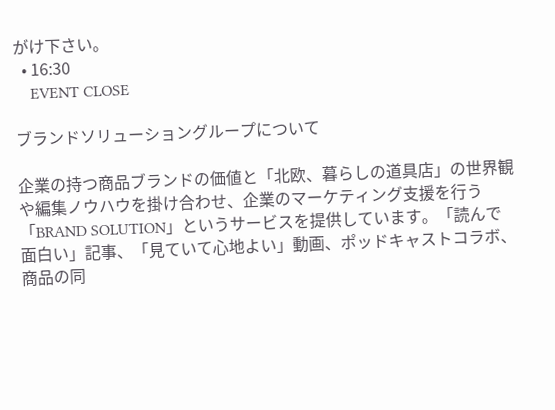がけ下さい。
  • 16:30
    EVENT CLOSE

ブランドソリューショングループについて

企業の持つ商品ブランドの価値と「北欧、暮らしの道具店」の世界観や編集ノウハウを掛け合わせ、企業のマーケティング支援を行う「BRAND SOLUTION」というサービスを提供しています。「読んで面白い」記事、「見ていて心地よい」動画、ポッドキャストコラボ、商品の同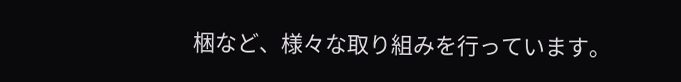梱など、様々な取り組みを行っています。